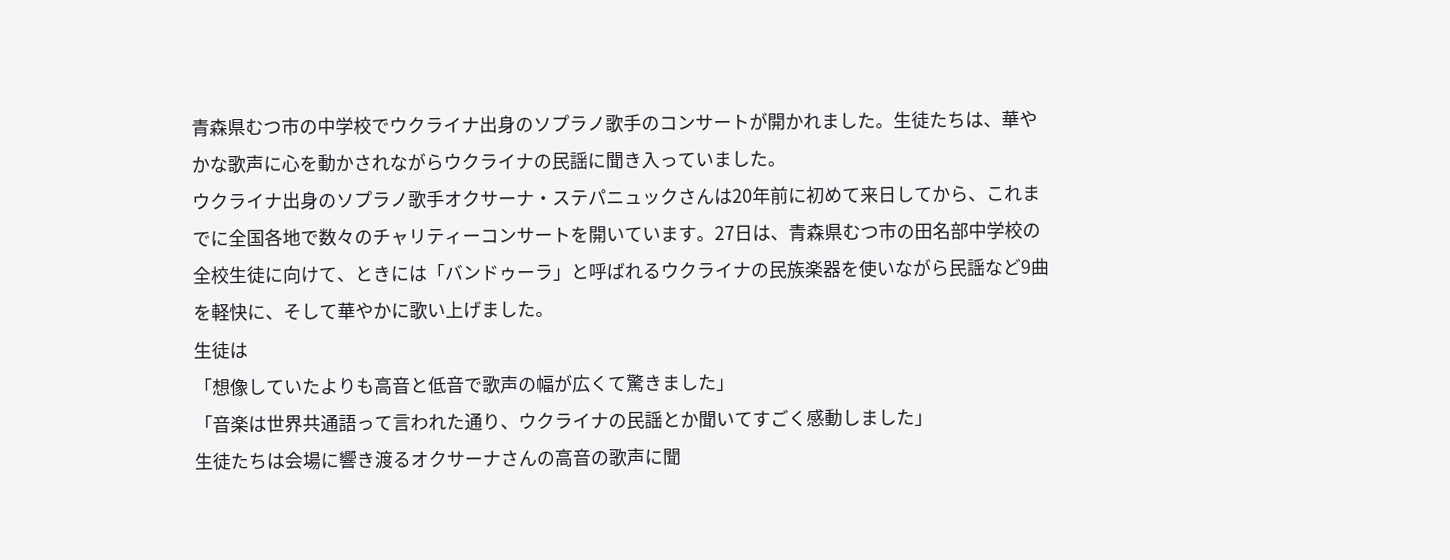青森県むつ市の中学校でウクライナ出身のソプラノ歌手のコンサートが開かれました。生徒たちは、華やかな歌声に心を動かされながらウクライナの民謡に聞き入っていました。
ウクライナ出身のソプラノ歌手オクサーナ・ステパニュックさんは20年前に初めて来日してから、これまでに全国各地で数々のチャリティーコンサートを開いています。27日は、青森県むつ市の田名部中学校の全校生徒に向けて、ときには「バンドゥーラ」と呼ばれるウクライナの民族楽器を使いながら民謡など9曲を軽快に、そして華やかに歌い上げました。
生徒は
「想像していたよりも高音と低音で歌声の幅が広くて驚きました」
「音楽は世界共通語って言われた通り、ウクライナの民謡とか聞いてすごく感動しました」
生徒たちは会場に響き渡るオクサーナさんの高音の歌声に聞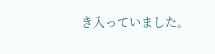き入っていました。